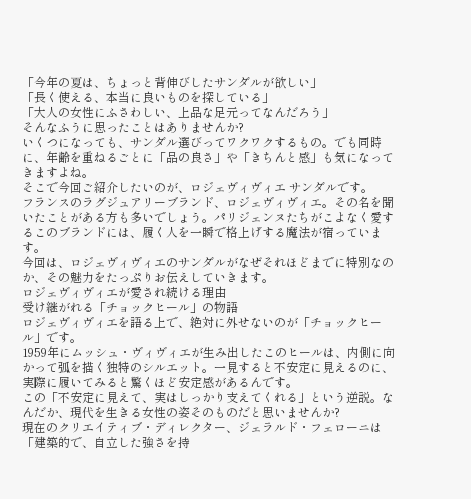「今年の夏は、ちょっと背伸びしたサンダルが欲しい」
「長く使える、本当に良いものを探している」
「大人の女性にふさわしい、上品な足元ってなんだろう」
そんなふうに思ったことはありませんか?
いくつになっても、サンダル選びってワクワクするもの。でも同時に、年齢を重ねるごとに「品の良さ」や「きちんと感」も気になってきますよね。
そこで今回ご紹介したいのが、ロジェヴィヴィエ サンダルです。
フランスのラグジュアリーブランド、ロジェヴィヴィエ。その名を聞いたことがある方も多いでしょう。パリジェンヌたちがこよなく愛するこのブランドには、履く人を一瞬で格上げする魔法が宿っています。
今回は、ロジェヴィヴィエのサンダルがなぜそれほどまでに特別なのか、その魅力をたっぷりお伝えしていきます。
ロジェヴィヴィエが愛され続ける理由
受け継がれる「チョックヒール」の物語
ロジェヴィヴィエを語る上で、絶対に外せないのが「チョックヒール」です。
1959年にムッシュ・ヴィヴィエが生み出したこのヒールは、内側に向かって弧を描く独特のシルエット。一見すると不安定に見えるのに、実際に履いてみると驚くほど安定感があるんです。
この「不安定に見えて、実はしっかり支えてくれる」という逆説。なんだか、現代を生きる女性の姿そのものだと思いませんか?
現在のクリエイティブ・ディレクター、ジェラルド・フェローニは「建築的で、自立した強さを持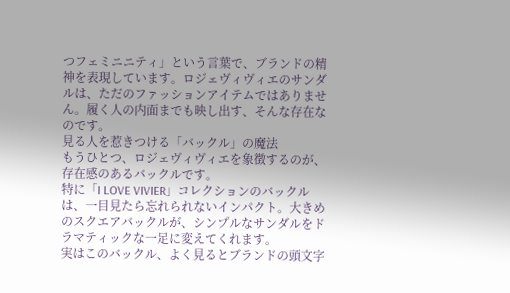つフェミニニティ」という言葉で、ブランドの精神を表現しています。ロジェヴィヴィエのサンダルは、ただのファッションアイテムではありません。履く人の内面までも映し出す、そんな存在なのです。
見る人を惹きつける「バックル」の魔法
もうひとつ、ロジェヴィヴィエを象徴するのが、存在感のあるバックルです。
特に「I LOVE VIVIER」コレクションのバックルは、一目見たら忘れられないインパクト。大きめのスクエアバックルが、シンプルなサンダルをドラマティックな一足に変えてくれます。
実はこのバックル、よく見るとブランドの頭文字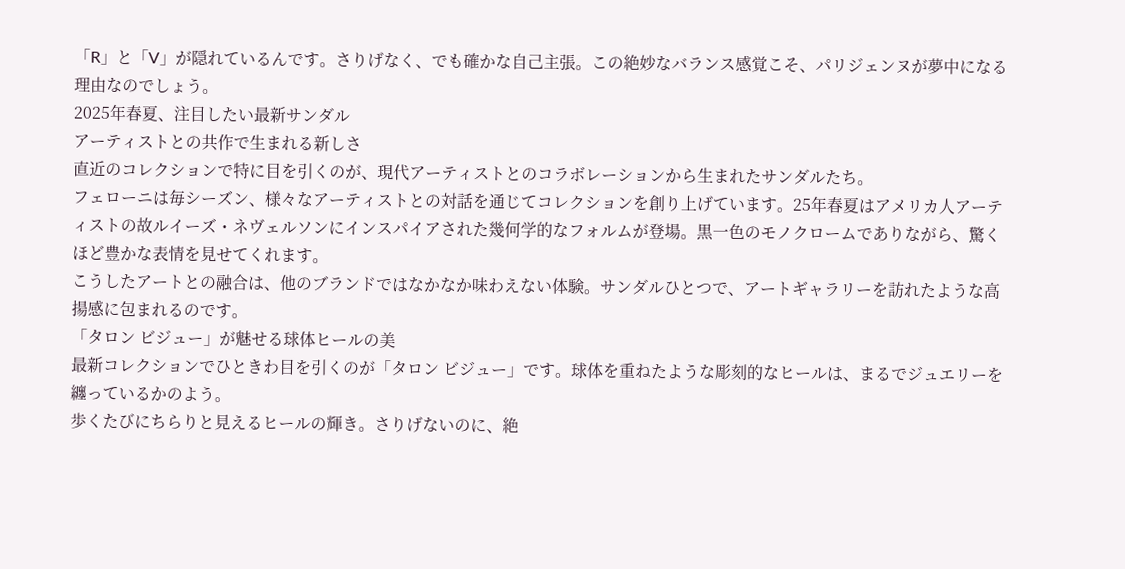「R」と「V」が隠れているんです。さりげなく、でも確かな自己主張。この絶妙なバランス感覚こそ、パリジェンヌが夢中になる理由なのでしょう。
2025年春夏、注目したい最新サンダル
アーティストとの共作で生まれる新しさ
直近のコレクションで特に目を引くのが、現代アーティストとのコラボレーションから生まれたサンダルたち。
フェローニは毎シーズン、様々なアーティストとの対話を通じてコレクションを創り上げています。25年春夏はアメリカ人アーティストの故ルイーズ・ネヴェルソンにインスパイアされた幾何学的なフォルムが登場。黒一色のモノクロームでありながら、驚くほど豊かな表情を見せてくれます。
こうしたアートとの融合は、他のブランドではなかなか味わえない体験。サンダルひとつで、アートギャラリーを訪れたような高揚感に包まれるのです。
「タロン ビジュー」が魅せる球体ヒールの美
最新コレクションでひときわ目を引くのが「タロン ビジュー」です。球体を重ねたような彫刻的なヒールは、まるでジュエリーを纏っているかのよう。
歩くたびにちらりと見えるヒールの輝き。さりげないのに、絶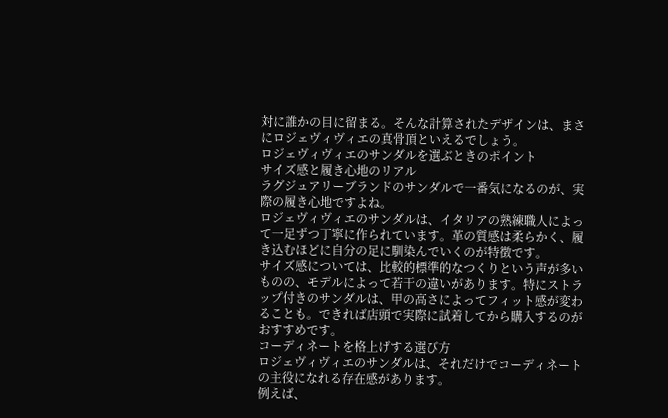対に誰かの目に留まる。そんな計算されたデザインは、まさにロジェヴィヴィエの真骨頂といえるでしょう。
ロジェヴィヴィエのサンダルを選ぶときのポイント
サイズ感と履き心地のリアル
ラグジュアリーブランドのサンダルで一番気になるのが、実際の履き心地ですよね。
ロジェヴィヴィエのサンダルは、イタリアの熟練職人によって一足ずつ丁寧に作られています。革の質感は柔らかく、履き込むほどに自分の足に馴染んでいくのが特徴です。
サイズ感については、比較的標準的なつくりという声が多いものの、モデルによって若干の違いがあります。特にストラップ付きのサンダルは、甲の高さによってフィット感が変わることも。できれば店頭で実際に試着してから購入するのがおすすめです。
コーディネートを格上げする選び方
ロジェヴィヴィエのサンダルは、それだけでコーディネートの主役になれる存在感があります。
例えば、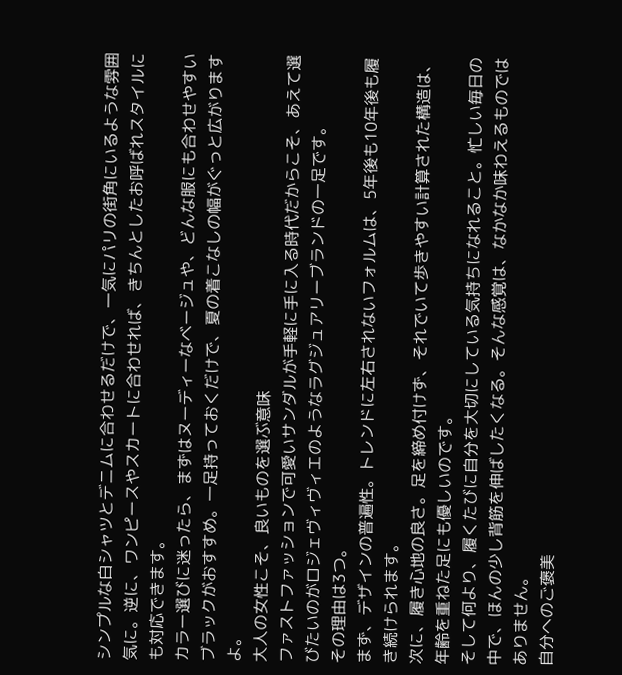シンプルな白シャツとデニムに合わせるだけで、一気にパリの街角にいるような雰囲気に。逆に、ワンピースやスカートに合わせれば、きちんとしたお呼ばれスタイルにも対応できます。
カラー選びに迷ったら、まずはヌーディーなベージュや、どんな服にも合わせやすいブラックがおすすめ。一足持っておくだけで、夏の着こなしの幅がぐっと広がりますよ。
大人の女性こそ、良いものを選ぶ意味
ファストファッションで可愛いサンダルが手軽に手に入る時代だからこそ、あえて選びたいのがロジェヴィヴィエのようなラグジュアリーブランドの一足です。
その理由は3つ。
まず、デザインの普遍性。トレンドに左右されないフォルムは、5年後も10年後も履き続けられます。
次に、履き心地の良さ。足を締め付けず、それでいて歩きやすい計算された構造は、年齢を重ねた足にも優しいのです。
そして何より、履くたびに自分を大切にしている気持ちになれること。忙しい毎日の中で、ほんの少し背筋を伸ばしたくなる。そんな感覚は、なかなか味わえるものではありません。
自分へのご褒美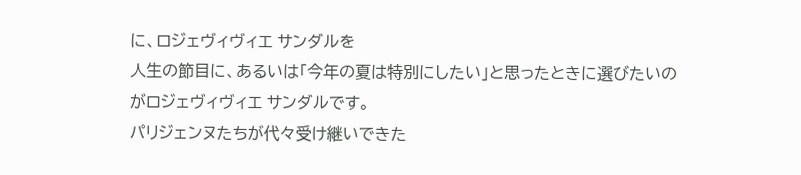に、ロジェヴィヴィエ サンダルを
人生の節目に、あるいは「今年の夏は特別にしたい」と思ったときに選びたいのがロジェヴィヴィエ サンダルです。
パリジェンヌたちが代々受け継いできた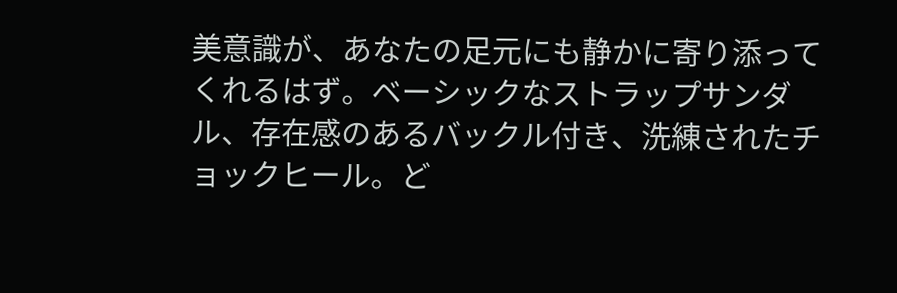美意識が、あなたの足元にも静かに寄り添ってくれるはず。ベーシックなストラップサンダル、存在感のあるバックル付き、洗練されたチョックヒール。ど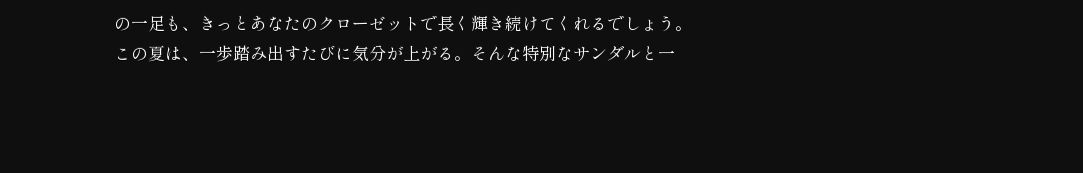の一足も、きっとあなたのクローゼットで長く輝き続けてくれるでしょう。
この夏は、一歩踏み出すたびに気分が上がる。そんな特別なサンダルと一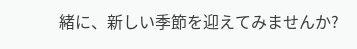緒に、新しい季節を迎えてみませんか?